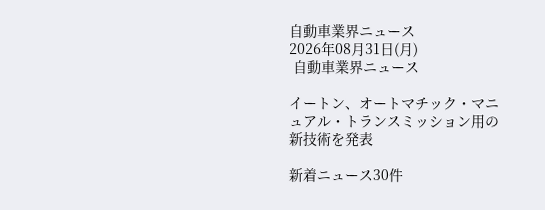自動車業界ニュース
2026年08月31日(月)
 自動車業界ニュース

イートン、オートマチック・マニュアル・トランスミッション用の新技術を発表

新着ニュース30件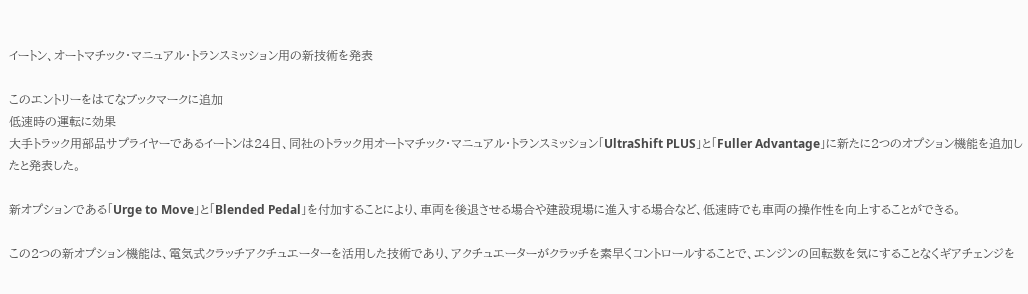イートン、オートマチック・マニュアル・トランスミッション用の新技術を発表

このエントリーをはてなブックマークに追加
低速時の運転に効果
大手トラック用部品サプライヤーであるイートンは24日、同社のトラック用オートマチック・マニュアル・トランスミッション「UltraShift PLUS」と「Fuller Advantage」に新たに2つのオプション機能を追加したと発表した。

新オプションである「Urge to Move」と「Blended Pedal」を付加することにより、車両を後退させる場合や建設現場に進入する場合など、低速時でも車両の操作性を向上することができる。

この2つの新オプション機能は、電気式クラッチアクチュエーターを活用した技術であり、アクチュエーターがクラッチを素早くコントロールすることで、エンジンの回転数を気にすることなくギアチェンジを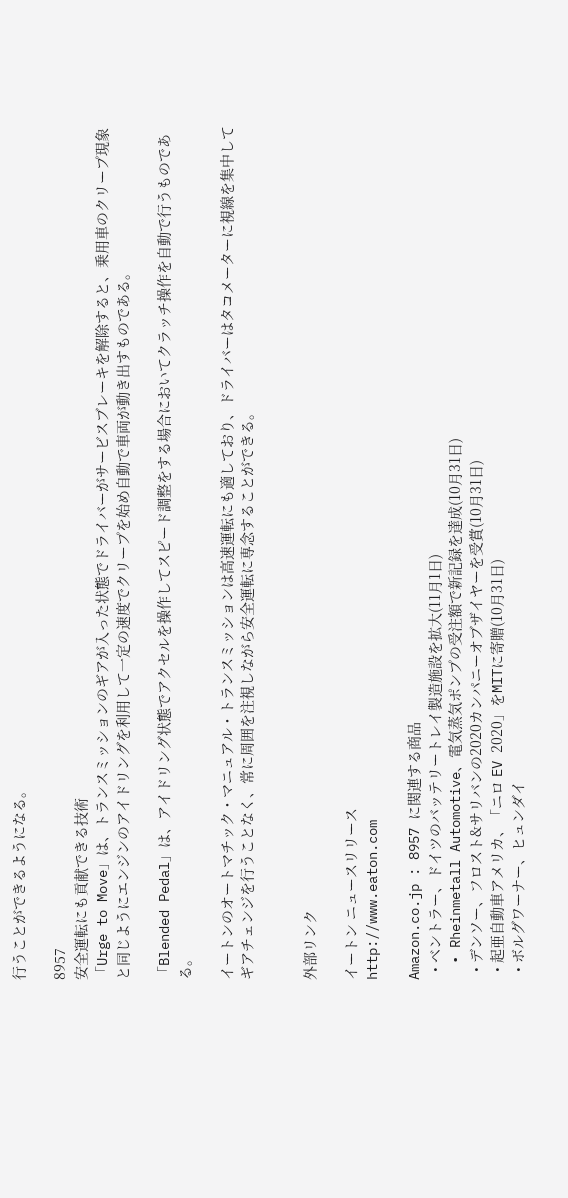行うことができるようになる。

8957
安全運転にも貢献できる技術
「Urge to Move」は、トランスミッションのギアが入った状態でドライバーがサービスブレーキを解除すると、乗用車のクリープ現象と同じようにエンジンのアイドリングを利用して一定の速度でクリープを始め自動で車両が動き出すものである。

「Blended Pedal」は、アイドリング状態でアクセルを操作してスピード調整をする場合においてクラッチ操作を自動で行うものである。

イートンのオートマチック・マニュアル・トランスミッションは高速運転にも適しており、ドライバーはタコメーターに視線を集中してギアチェンジを行うことなく、常に周囲を注視しながら安全運転に専念することができる。


外部リンク

イートン ニュースリリース
http://www.eaton.com

Amazon.co.jp : 8957 に関連する商品
  • ベントラー、ドイツのバッテリートレイ製造施設を拡大(11月1日)
  • Rheinmetall Automotive、電気蒸気ポンプの受注額で新記録を達成(10月31日)
  • デンソー、フロスト&サリバンの2020カンパニーオブザイヤーを受賞(10月31日)
  • 起亜自動車アメリカ、「ニロ EV 2020」をMITに寄贈(10月31日)
  • ボルグワーナー、ヒュンダイ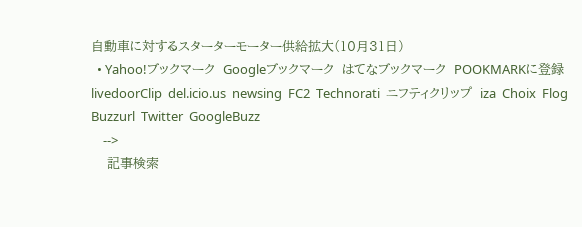自動車に対するスターターモーター供給拡大(10月31日)
  • Yahoo!ブックマーク  Googleブックマーク  はてなブックマーク  POOKMARKに登録  livedoorClip  del.icio.us  newsing  FC2  Technorati  ニフティクリップ  iza  Choix  Flog  Buzzurl  Twitter  GoogleBuzz
    -->
    記事検索